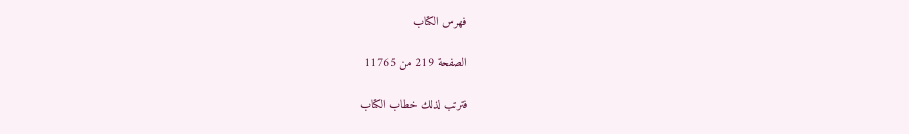فهرس الكتاب

الصفحة 219 من 11765

فترتب لذلك خطاب الكتاب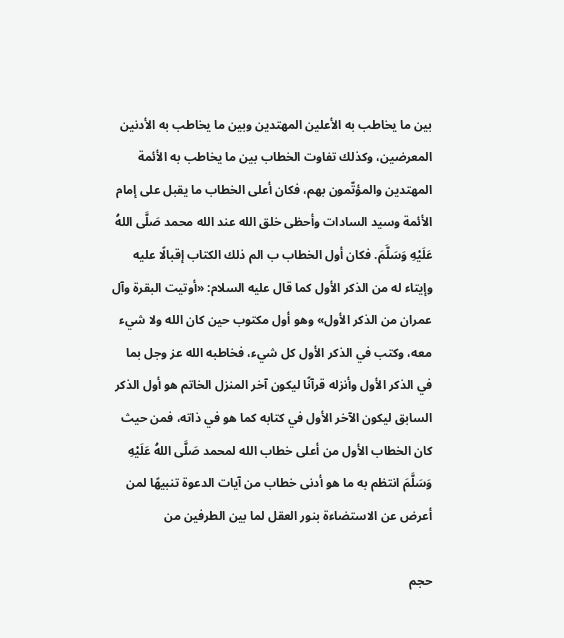بين ما يخاطب به الأعلين المهتدين وبين ما يخاطب به الأدنين المعرضين، وكذلك تفاوت الخطاب بين ما يخاطب به الأئمة المهتدين والمؤتّمون بهم، فكان أعلى الخطاب ما يقبل على إمام الأئمة وسيد السادات وأحظى خلق الله عند الله محمد صَلَّى اللهُ عَلَيْهِ وَسَلَّمَ. فكان أول الخطاب ب الم ذلك الكتاب إقبالًا عليه وإيتاء له من الذكر الأول كما قال عليه السلام: «أوتيت البقرة وآل عمران من الذكر الأول» وهو أول مكتوب حين كان الله ولا شيء معه، وكتب في الذكر الأول كل شيء، فخاطبه الله عز وجل بما في الذكر الأول وأنزله قرآنًا ليكون آخر المنزل الخاتم هو أول الذكر السابق ليكون الآخر الأول في كتابه كما هو في ذاته، فمن حيث كان الخطاب الأول من أعلى خطاب الله لمحمد صَلَّى اللهُ عَلَيْهِ وَسَلَّمَ انتظم به ما هو أدنى خطاب من آيات الدعوة تنبيهًا لمن أعرض عن الاستضاءة بنور العقل لما بين الطرفين من

حجم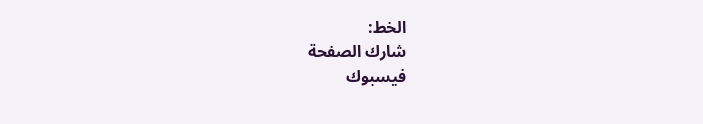الخط:
شارك الصفحة
فيسبوك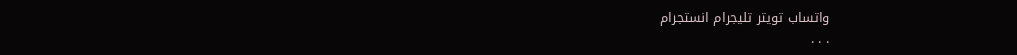واتساب تويتر تليجرام انستجرام
. . .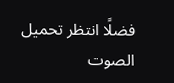فضلًا انتظر تحميل الصوت